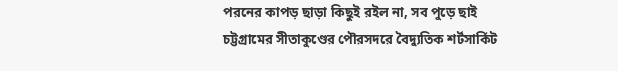পরনের কাপড় ছাড়া কিছুই রইল না, সব পুড়ে ছাই
চট্টগ্রামের সীতাকুণ্ডের পৌরসদরে বৈদ্যুতিক শর্টসার্কিট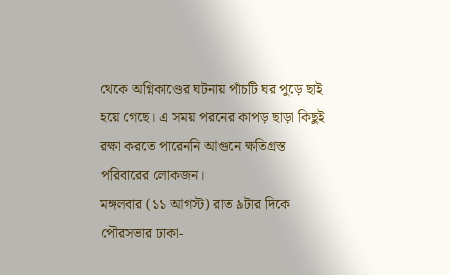থেকে অগ্নিকাণ্ডের ঘটনায় পাঁচটি ঘর পুড়ে ছাই হয়ে গেছে। এ সময় পরনের কাপড় ছাড়া কিছুই রক্ষা করতে পারেননি আগুনে ক্ষতিগ্রস্ত পরিবারের লোকজন।
মঙ্গলবার (১১ আগস্ট) রাত ৯টার দিকে পৌরসভার ঢাকা-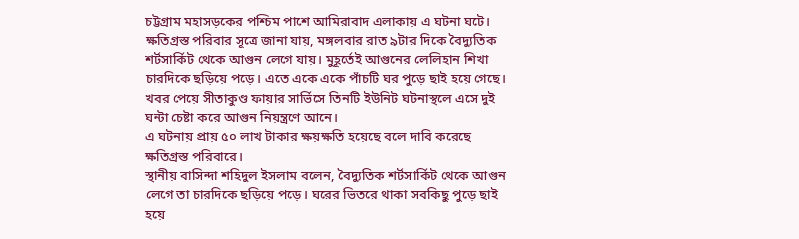চট্টগ্রাম মহাসড়কের পশ্চিম পাশে আমিরাবাদ এলাকায় এ ঘটনা ঘটে।
ক্ষতিগ্রস্ত পরিবার সূত্রে জানা যায়, মঙ্গলবার রাত ৯টার দিকে বৈদ্যুতিক শর্টসার্কিট থেকে আগুন লেগে যায়। মুহূর্তেই আগুনের লেলিহান শিখা চারদিকে ছড়িয়ে পড়ে। এতে একে একে পাঁচটি ঘর পুড়ে ছাই হয়ে গেছে। খবর পেয়ে সীতাকুণ্ড ফায়ার সার্ভিসে তিনটি ইউনিট ঘটনাস্থলে এসে দুই ঘন্টা চেষ্টা করে আগুন নিয়ন্ত্রণে আনে।
এ ঘটনায় প্রায় ৫০ লাখ টাকার ক্ষয়ক্ষতি হয়েছে বলে দাবি করেছে ক্ষতিগ্রস্ত পরিবারে।
স্থানীয় বাসিন্দা শহিদুল ইসলাম বলেন, বৈদ্যুতিক শর্টসার্কিট থেকে আগুন লেগে তা চারদিকে ছড়িয়ে পড়ে। ঘরের ভিতরে থাকা সবকিছু পুড়ে ছাই হয়ে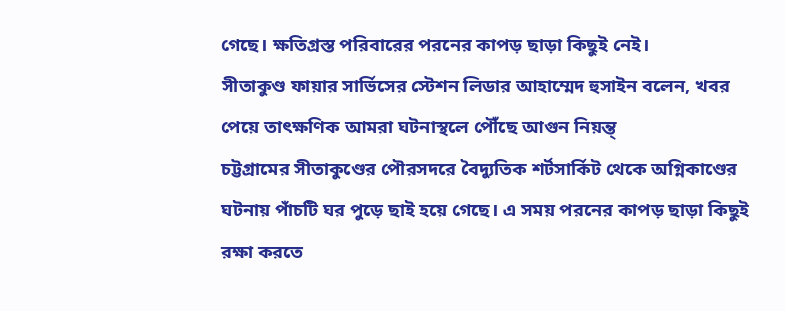গেছে। ক্ষতিগ্রস্ত পরিবারের পরনের কাপড় ছাড়া কিছুই নেই।
সীতাকুণ্ড ফায়ার সার্ভিসের স্টেশন লিডার আহাম্মেদ হুসাইন বলেন, খবর পেয়ে তাৎক্ষণিক আমরা ঘটনাস্থলে পৌঁছে আগুন নিয়ন্ত্
চট্টগ্রামের সীতাকুণ্ডের পৌরসদরে বৈদ্যুতিক শর্টসার্কিট থেকে অগ্নিকাণ্ডের ঘটনায় পাঁচটি ঘর পুড়ে ছাই হয়ে গেছে। এ সময় পরনের কাপড় ছাড়া কিছুই রক্ষা করতে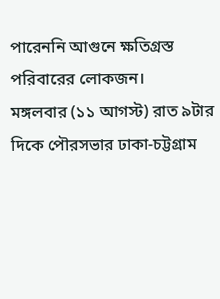পারেননি আগুনে ক্ষতিগ্রস্ত পরিবারের লোকজন।
মঙ্গলবার (১১ আগস্ট) রাত ৯টার দিকে পৌরসভার ঢাকা-চট্টগ্রাম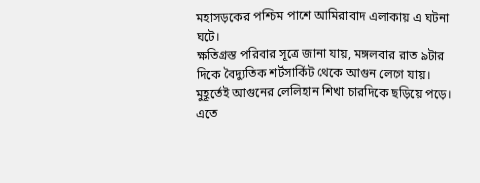মহাসড়কের পশ্চিম পাশে আমিরাবাদ এলাকায় এ ঘটনা ঘটে।
ক্ষতিগ্রস্ত পরিবার সূত্রে জানা যায়, মঙ্গলবার রাত ৯টার দিকে বৈদ্যুতিক শর্টসার্কিট থেকে আগুন লেগে যায়। মুহূর্তেই আগুনের লেলিহান শিখা চারদিকে ছড়িয়ে পড়ে। এতে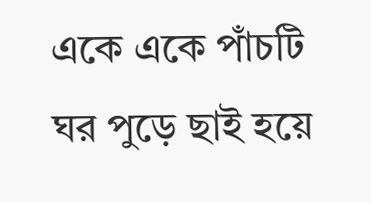একে একে পাঁচটি ঘর পুড়ে ছাই হয়ে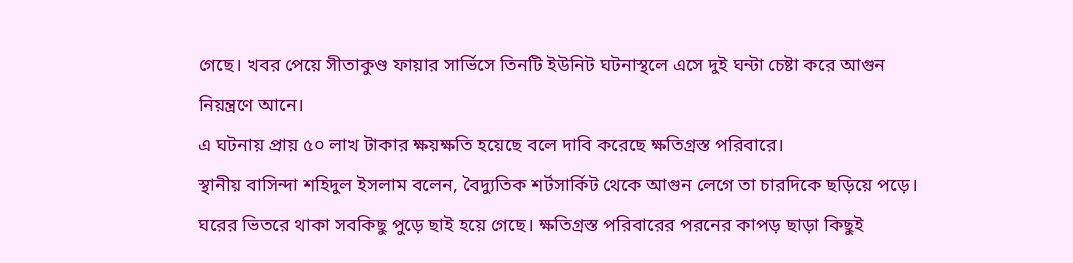গেছে। খবর পেয়ে সীতাকুণ্ড ফায়ার সার্ভিসে তিনটি ইউনিট ঘটনাস্থলে এসে দুই ঘন্টা চেষ্টা করে আগুন নিয়ন্ত্রণে আনে।
এ ঘটনায় প্রায় ৫০ লাখ টাকার ক্ষয়ক্ষতি হয়েছে বলে দাবি করেছে ক্ষতিগ্রস্ত পরিবারে।
স্থানীয় বাসিন্দা শহিদুল ইসলাম বলেন, বৈদ্যুতিক শর্টসার্কিট থেকে আগুন লেগে তা চারদিকে ছড়িয়ে পড়ে। ঘরের ভিতরে থাকা সবকিছু পুড়ে ছাই হয়ে গেছে। ক্ষতিগ্রস্ত পরিবারের পরনের কাপড় ছাড়া কিছুই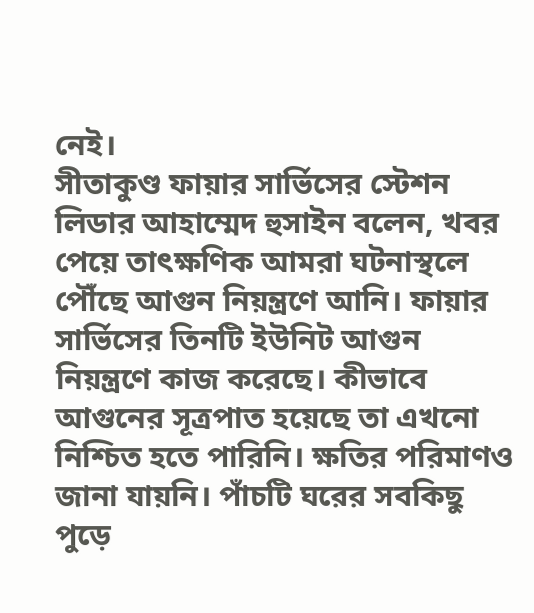নেই।
সীতাকুণ্ড ফায়ার সার্ভিসের স্টেশন লিডার আহাম্মেদ হুসাইন বলেন, খবর পেয়ে তাৎক্ষণিক আমরা ঘটনাস্থলে পৌঁছে আগুন নিয়ন্ত্রণে আনি। ফায়ার সার্ভিসের তিনটি ইউনিট আগুন নিয়ন্ত্রণে কাজ করেছে। কীভাবে আগুনের সূত্রপাত হয়েছে তা এখনো নিশ্চিত হতে পারিনি। ক্ষতির পরিমাণও জানা যায়নি। পাঁচটি ঘরের সবকিছু পুড়ে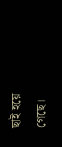ছাই হয়ে গেছে।